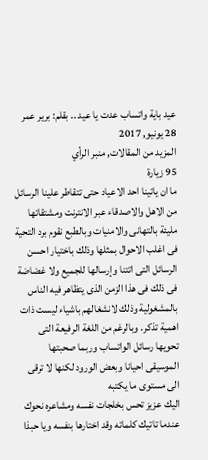عيد باية واتساب عدت يا عيد .. بقلم: برير عمر
28 يونيو, 2017
المزيد من المقالات, منبر الرأي
95 زيارة
ما ان ياتينا احد الاعياد حتى تتقاطر علينا الرسائل من الاهل والاصدقاء عبر الانترنت ومشتقاتها مليئة بالتهانى والامنيات وبالطبع نقوم برد التحية فى اغلب الاحوال بمثلها وذلك باختيار احسن الرسائل التى اتتنا وإرسالها للجميع ولا غضاضة فى ذلك فى هذا الزمن الذى يتظاهر فيه الناس بالمشغولية وذلك لانشغالهم باشياء ليست ذات
اهمية تذكر. وبالرغم من اللغة الرفيعة التى تحويها رسائل الواتساب وربما صحبتها الموسيقى احيانا وبعض الورود لكنها لا ترقى الى مستوى ما يكتبه
اليك عزيز تحس بخلجات نفسه ومشاعره نحوك عندما تاتيك كلماته وقد اختارها بنفسه ويا حبذا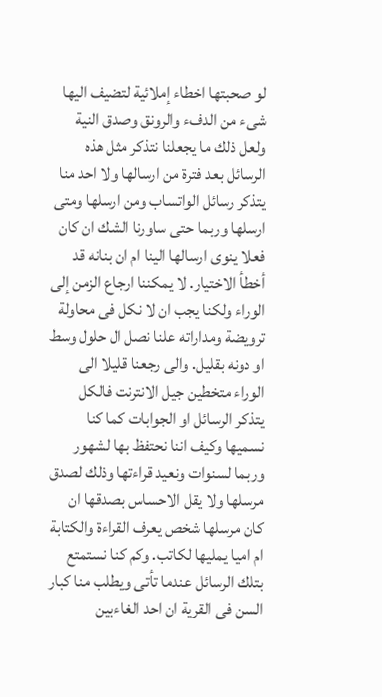لو صحبتها اخطاء إملائية لتضيف اليها شىء من الدفء والرونق وصدق النية ولعل ذلك ما يجعلنا نتذكر مثل هذه الرسائل بعد فترة من ارسالها ولا احد منا يتذكر رسائل الواتساب ومن ارسلها ومتى ارسلها وربما حتى ساورنا الشك ان كان فعلا ينوى ارسالها الينا ام ان بنانه قد أخطأ الاختيار. لا يمكننا ارجاع الزمن إلى الوراء ولكنا يجب ان لا نكل فى محاولة ترويضة ومداراته علنا نصل ال حلول وسط او دونه بقليل. والى رجعنا قليلا الى الوراء متخطين جيل الانترنت فالكل يتذكر الرسائل او الجوابات كما كنا نسميها وكيف اننا نحتفظ بها لشهور وربما لسنوات ونعيد قراءتها وذلك لصدق مرسلها ولا يقل الاحساس بصدقها ان كان مرسلها شخص يعرف القراءة والكتابة ام اميا يمليها لكاتب. وكم كنا نستمتع بتلك الرسائل عندما تأتى ويطلب منا كبار السن فى القرية ان احد الغاءبين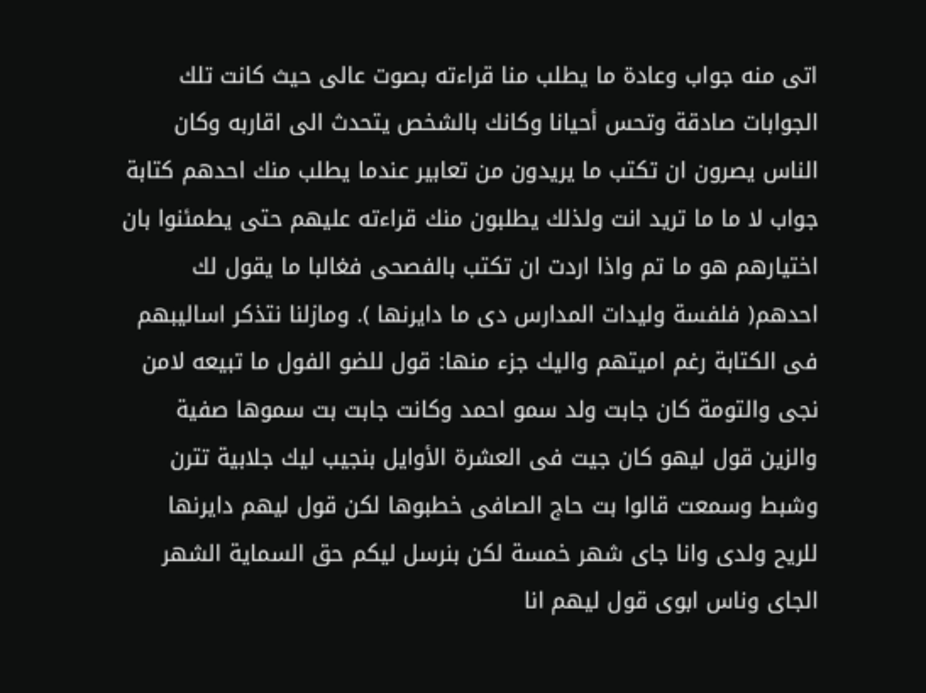اتى منه جواب وعادة ما يطلب منا قراءته بصوت عالى حيث كانت تلك الجوابات صادقة وتحس أحيانا وكانك بالشخص يتحدث الى اقاربه وكان الناس يصرون ان تكتب ما يريدون من تعابير عندما يطلب منك احدهم كتابة جواب لا ما ما تريد انت ولذلك يطلبون منك قراءته عليهم حتى يطمئنوا بان اختيارهم هو ما تم واذا اردت ان تكتب بالفصحى فغالبا ما يقول لك احدهم( فلفسة وليدات المدارس دى ما دايرنها ). ومازلنا نتذكر اساليبهم فى الكتابة رغم اميتهم واليك جزء منها: قول للضو الفول ما تبيعه لامن نجى والتومة كان جابت ولد سمو احمد وكانت جابت بت سموها صفية والزين قول ليهو كان جيت فى العشرة الأوايل بنجيب ليك جلابية تترن وشبط وسمعت قالوا بت حاج الصافى خطبوها لكن قول ليهم دايرنها للريح ولدى وانا جاى شهر خمسة لكن بنرسل ليكم حق السماية الشهر الجاى وناس ابوى قول ليهم انا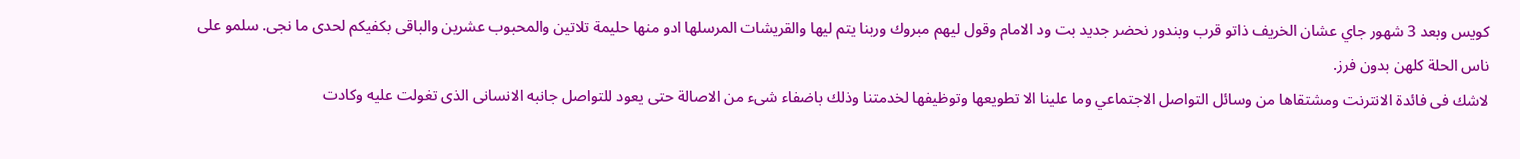كويس وبعد 3 شهور جاي عشان الخريف ذاتو قرب وبندور نحضر جديد بت ود الامام وقول ليهم مبروك وربنا يتم ليها والقريشات المرسلها ادو منها حليمة تلاتين والمحبوب عشرين والباقى بكفيكم لحدى ما نجى. سلمو على ناس الحلة كلهن بدون فرز.
لاشك فى فائدة الانترنت ومشتقاها من وسائل التواصل الاجتماعي وما علينا الا تطويعها وتوظيفها لخدمتنا وذلك باضفاء شىء من الاصالة حتى يعود للتواصل جانبه الانسانى الذى تغولت عليه وكادت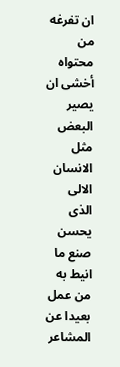ان تفرغه من محتواه أخشى ان يصير البعض مثل الانسان الالى الذى يحسن صنع ما انيط به من عمل بعيدا عن المشاعر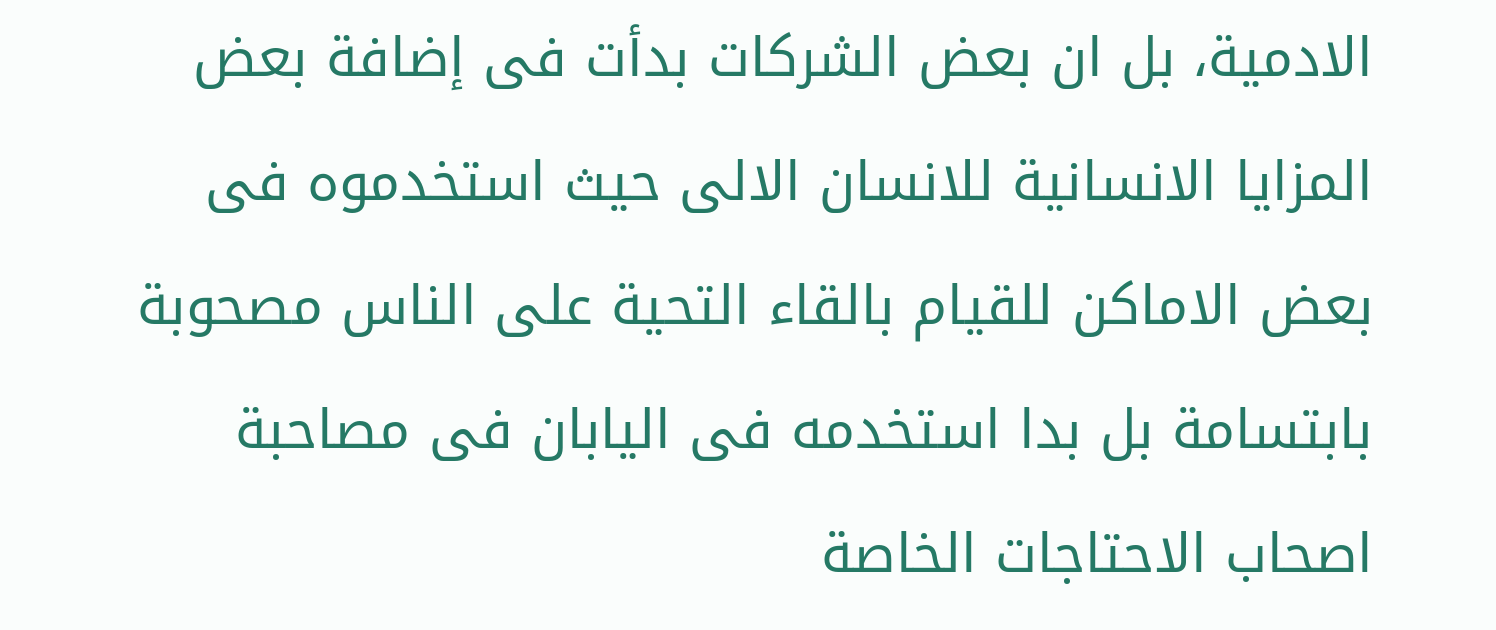الادمية، بل ان بعض الشركات بدأت فى إضافة بعض المزايا الانسانية للانسان الالى حيث استخدموه فى بعض الاماكن للقيام بالقاء التحية على الناس مصحوبة بابتسامة بل بدا استخدمه فى اليابان فى مصاحبة اصحاب الاحتاجات الخاصة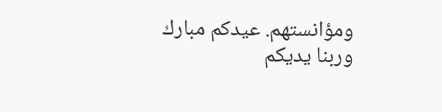ومؤانستهم. عيدكم مبارك وربنا يديكم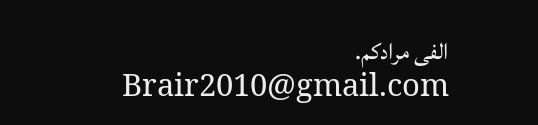الفى مرادكم.
Brair2010@gmail.com